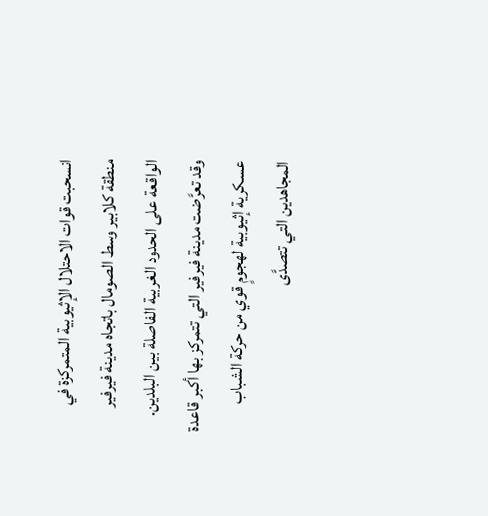انسحبت قوات الاحتلال الإثيوبية المتمركزة في منطقة كلابير وسط الصومال باتجاه مدينة فيرفير الواقعة على الحدود الغربية الفاصلة بين البلدين.
وقد تعرَّضت مدينة فيرفير التي تتمركز بها أكبر قاعدة عسكرية إثيوبية لهجومٍ قوي من حركة الشباب المجاهدين التي تتصدَّى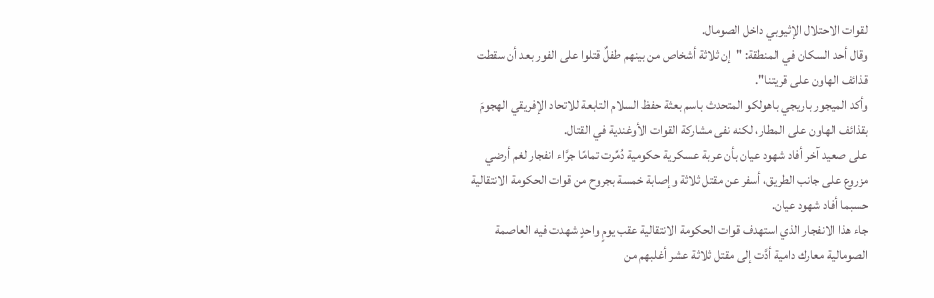لقوات الاحتلال الإثيوبي داخل الصومال.
وقال أحد السكان في المنطقة: "إن ثلاثة أشخاص من بينهم طفلٌ قتلوا على الفور بعد أن سقطت قذائف الهاون على قريتنا".
وأكد الميجور باريجي باهولكو المتحدث باسم بعثة حفظ السلام التابعة للاتحاد الإفريقي الهجومَ بقذائف الهاون على المطار، لكنه نفى مشاركة القوات الأوغندية في القتال.
على صعيد آخر أفاد شهود عيان بأن عربة عسكرية حكومية دُمِّرت تمامًا جرَّاء انفجار لغم أرضي مزروع على جانب الطريق، أسفر عن مقتل ثلاثة وإصابة خمسة بجروح من قوات الحكومة الانتقالية حسبما أفاد شهود عيان.
جاء هذا الانفجار الذي استهدف قوات الحكومة الانتقالية عقب يومٍ واحدٍ شهدت فيه العاصمة الصومالية معارك دامية أدَّت إلى مقتل ثلاثة عشر أغلبهم من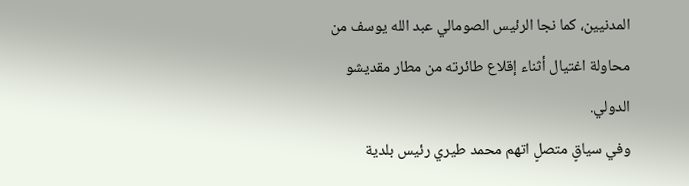المدنيين، كما نجا الرئيس الصومالي عبد الله يوسف من محاولة اغتيال أثناء إقلاع طائرته من مطار مقديشو الدولي.
وفي سياقٍ متصلٍ اتهم محمد طيري رئيس بلدية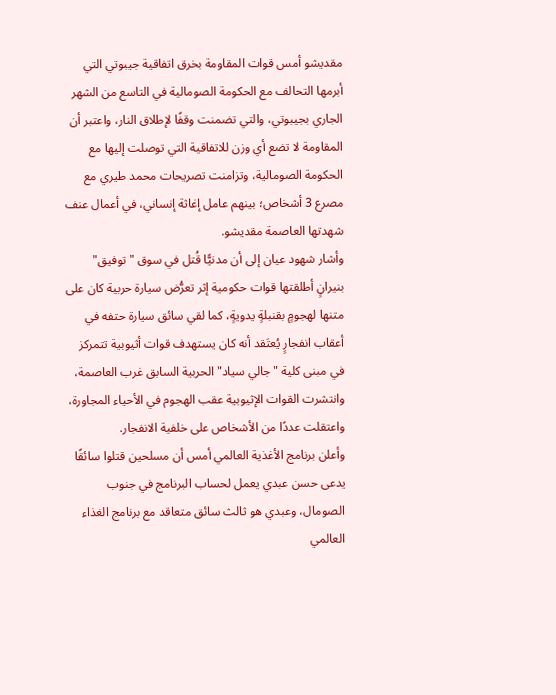مقديشو أمس قوات المقاومة بخرق اتفاقية جيبوتي التي أبرمها التحالف مع الحكومة الصومالية في التاسع من الشهر الجاري بجيبوتي، والتي تضمنت وقفًا لإطلاق النار، واعتبر أن المقاومة لا تضع أي وزن للاتفاقية التي توصلت إليها مع الحكومة الصومالية، وتزامنت تصريحات محمد طيري مع مصرع 3 أشخاص؛ بينهم عامل إغاثة إنساني، في أعمال عنف شهدتها العاصمة مقديشو.
وأشار شهود عيان إلى أن مدنيًّا قُتل في سوق "توفيق" بنيرانٍ أطلقتها قوات حكومية إثر تعرُّض سيارة حربية كان على متنها لهجومٍ بقنبلةٍ يدويةٍ، كما لقي سائق سيارة حتفه في أعقاب انفجارٍ يُعتَقد أنه كان يستهدف قوات أثيوبية تتمركز في مبنى كلية "جالي سياد" الحربية السابق غرب العاصمة، وانتشرت القوات الإثيوبية عقب الهجوم في الأحياء المجاورة، واعتقلت عددًا من الأشخاص على خلفية الانفجار.
وأعلن برنامج الأغذية العالمي أمس أن مسلحين قتلوا سائقًا يدعى حسن عبدي يعمل لحساب البرنامج في جنوب الصومال، وعبدي هو ثالث سائق متعاقد مع برنامج الغذاء العالمي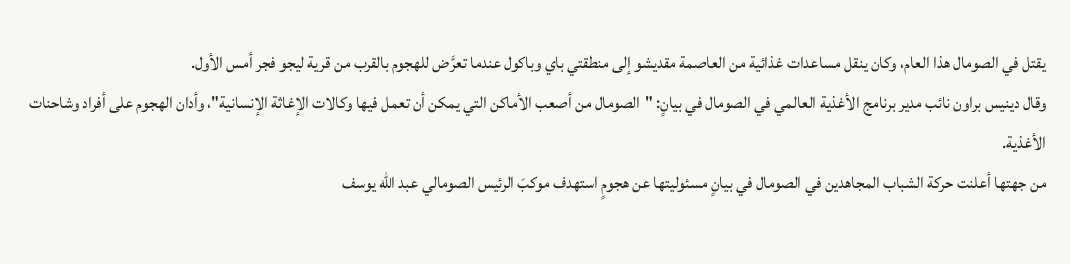يقتل في الصومال هذا العام، وكان ينقل مساعدات غذائية من العاصمة مقديشو إلى منطقتي باي وباكول عندما تعرَّض للهجوم بالقرب من قرية ليجو فجر أمس الأول.
وقال دينيس براون نائب مدير برنامج الأغذية العالمي في الصومال في بيانٍ: "الصومال من أصعب الأماكن التي يمكن أن تعمل فيها وكالات الإغاثة الإنسانية"، وأدان الهجوم على أفراد وشاحنات الأغذية.
من جهتها أعلنت حركة الشباب المجاهدين في الصومال في بيانٍ مسئوليتها عن هجومٍ استهدف موكبَ الرئيس الصومالي عبد الله يوسف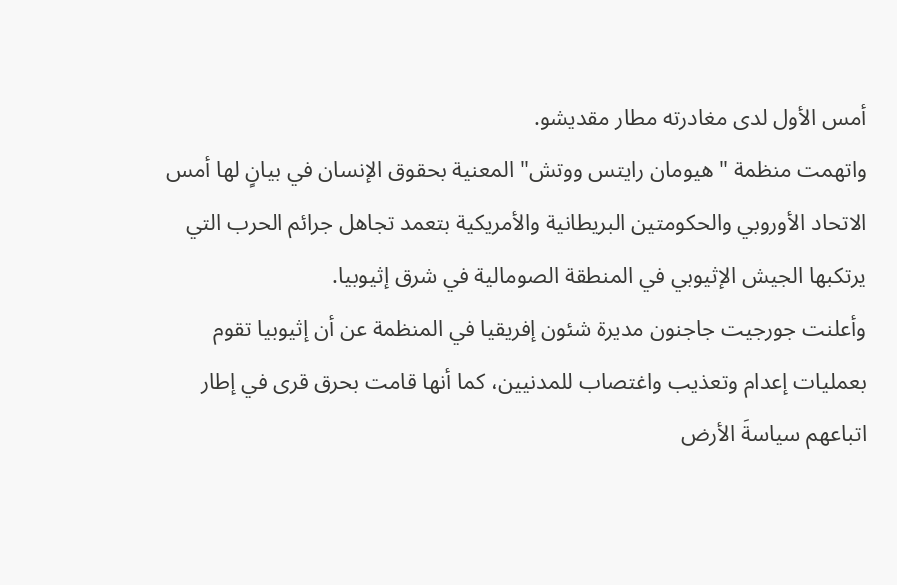أمس الأول لدى مغادرته مطار مقديشو.
واتهمت منظمة "هيومان رايتس ووتش" المعنية بحقوق الإنسان في بيانٍ لها أمس الاتحاد الأوروبي والحكومتين البريطانية والأمريكية بتعمد تجاهل جرائم الحرب التي يرتكبها الجيش الإثيوبي في المنطقة الصومالية في شرق إثيوبيا.
وأعلنت جورجيت جاجنون مديرة شئون إفريقيا في المنظمة عن أن إثيوبيا تقوم بعمليات إعدام وتعذيب واغتصاب للمدنيين، كما أنها قامت بحرق قرى في إطار اتباعهم سياسةَ الأرض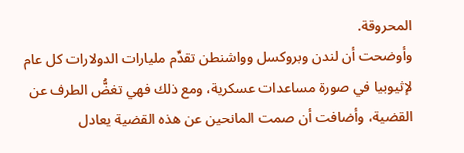المحروقة.
وأوضحت أن لندن وبروكسل وواشنطن تقدِّم مليارات الدولارات كل عام لإثيوبيا في صورة مساعدات عسكرية، ومع ذلك فهي تغضُّ الطرف عن القضية، وأضافت أن صمت المانحين عن هذه القضية يعادل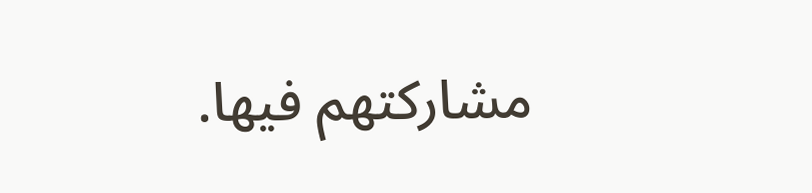مشاركتهم فيها.